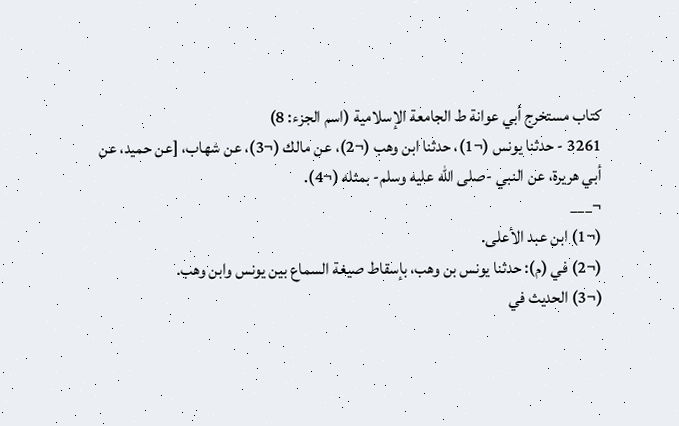كتاب مستخرج أبي عوانة ط الجامعة الإسلامية (اسم الجزء: 8)
3261 - حدثنا يونس (¬1)، حدثنا ابن وهب (¬2)، عن مالك (¬3)، عن شهاب، [عن حميد، عن أبي هريرة، عن النبي -صلى الله عليه وسلم- بمثله (¬4).
¬___
(¬1) ابن عبد الأعلى.
(¬2) في (م): حدثنا يونس بن وهب، بإسقاط صيغة السماع بين يونس وابن وهب.
(¬3) الحديث في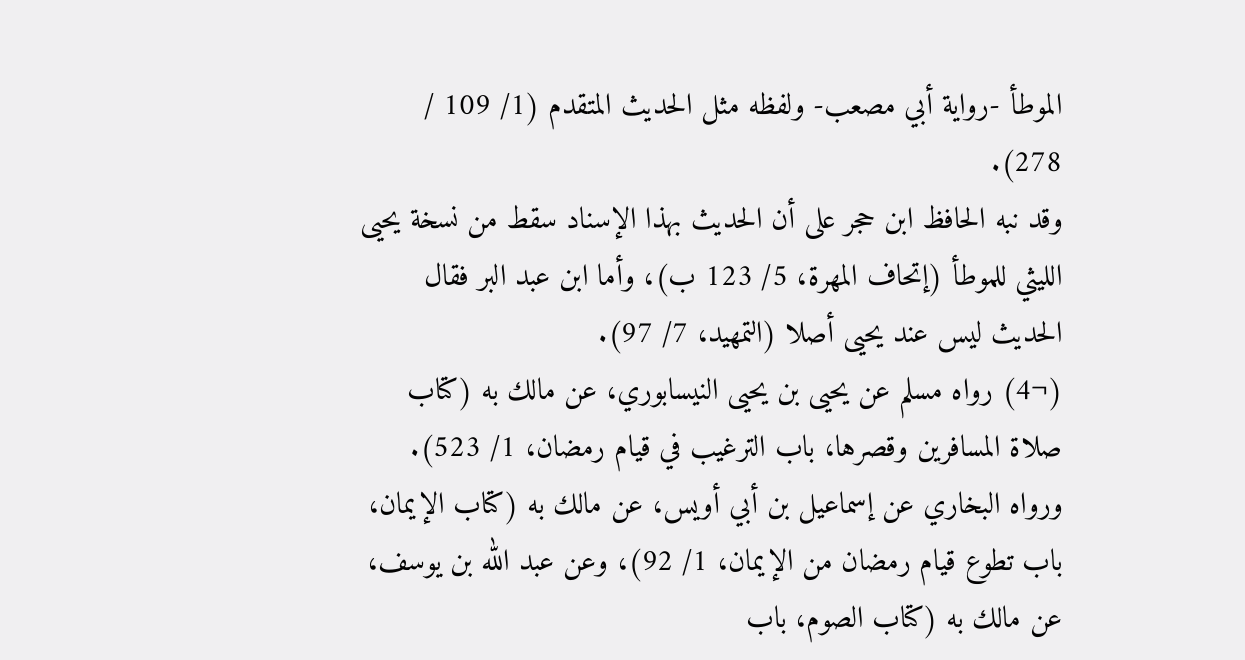الموطأ -رواية أبي مصعب- ولفظه مثل الحديث المتقدم (1/ 109 / 278).
وقد نبه الحافظ ابن حجر على أن الحديث بهذا الإسناد سقط من نسخة يحيى الليثي للموطأ (إتحاف المهرة، 5/ 123 ب)، وأما ابن عبد البر فقال الحديث ليس عند يحيى أصلا (التمهيد، 7/ 97).
(¬4) رواه مسلم عن يحيى بن يحيى النيسابوري، عن مالك به (كتاب صلاة المسافرين وقصرها، باب الترغيب في قيام رمضان، 1/ 523). ورواه البخاري عن إسماعيل بن أبي أويس، عن مالك به (كتاب الإيمان، باب تطوع قيام رمضان من الإيمان، 1/ 92)، وعن عبد الله بن يوسف، عن مالك به (كتاب الصوم، باب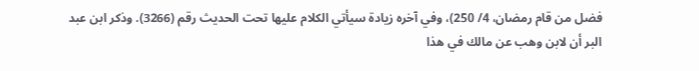فضل من قام رمضان، 4/ 250)، وفي آخره زيادة سيأتي الكلام عليها تحت الحديث رقم (3266). وذكر ابن عبد البر أن لابن وهب عن مالك في هذا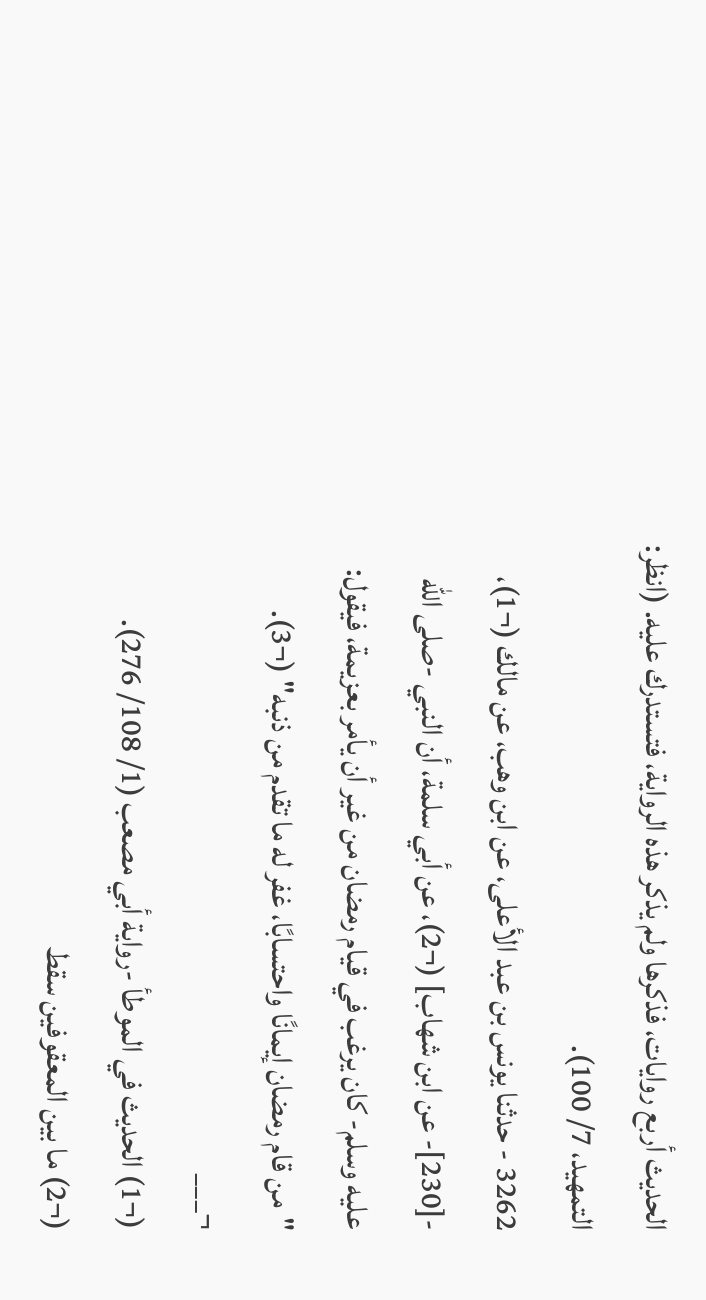الحديث أربع روايات، فذكرها ولم يذكر هذه الرواية، فتستدرك عليه. (انظر: التمهيد، 7/ 100).
3262 - حدثنا يونس بن عبد الأعلى، عن ابن وهب، عن مالك (¬1)،
-[230]- عن ابن شهاب] (¬2)، عن أبي سلمة، أن النبي -صلى الله عليه وسلم- كان يرغب في قيام رمضان من غير أن يأمر بعزيمة، فيقول: "من قام رمضان إيمانًا واحتسابًا، غفر له ما تقدم من ذنبه" (¬3).
¬___
(¬1) الحديث في الموطأ -رواية أبي مصعب (1/ 108/ 276).
(¬2) ما بين المعقوفين سقط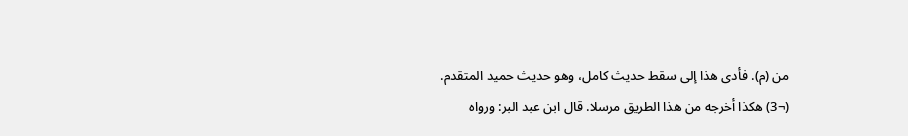من (م). فأدى هذا إلى سقط حديث كامل، وهو حديث حميد المتقدم.
(¬3) هكذا أخرجه من هذا الطريق مرسلا. قال ابن عبد البر: ورواه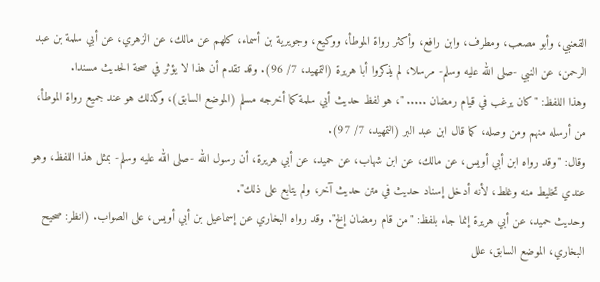القعنبي، وأبو مصعب، ومطرف، وابن رافع، وأكثر رواة الموطأ، ووكيع، وجويرية بن أسماء، كلهم عن مالك، عن الزهري، عن أبي سلمة بن عبد الرحمن، عن النبي -صلى الله عليه وسلم- مرسلا، لم يذكروا أبا هريرة (التمهيد، 7/ 96). وقد تقدم أن هذا لا يؤثر في صحة الحديث مسندا.
وهذا اللفظ: "كان يرغب في قيام رمضان ..... "، هو لفظ حديث أبي سلمة كما أخرجه مسلم (الموضع السابق)، وكذلك هو عند جميع رواة الموطأ، من أرسله منهم ومن وصله، كما قال ابن عبد البر (التمهيد، 7/ 97).
وقال: "وقد رواه ابن أبي أويس، عن مالك، عن ابن شهاب، عن حميد، عن أبي هريرة، أن رسول الله -صلى الله عليه وسلم- بمثل هذا اللفظ، وهو عندي تخليط منه وغلط، لأنه أدخل إسناد حديث في متن حديث آخر، ولم يتابع على ذلك".
وحديث حميد، عن أبي هريرة إنما جاء بلفظ: "من قام رمضان إلخ". وقد رواه البخاري عن إسماعيل بن أبي أويس، على الصواب. (انظر: صحيح البخاري، الموضع السابق، علل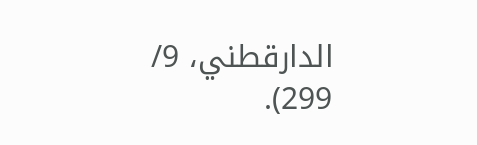الدارقطني، 9/ 299).